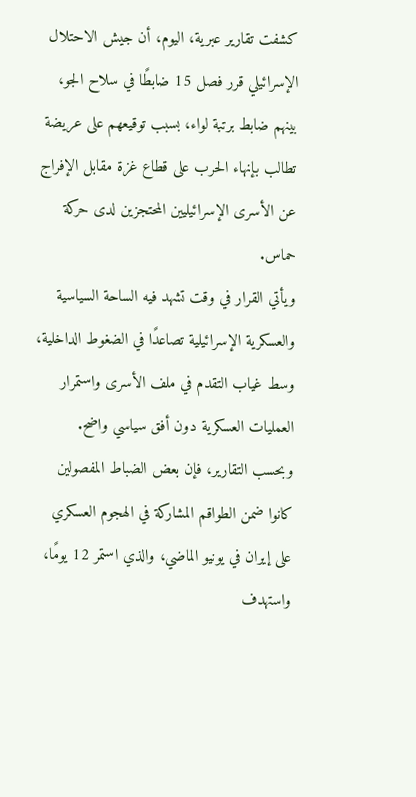كشفت تقارير عبرية، اليوم، أن جيش الاحتلال الإسرائيلي قرر فصل 15 ضابطًا في سلاح الجو، بينهم ضابط برتبة لواء، بسبب توقيعهم على عريضة تطالب بإنهاء الحرب على قطاع غزة مقابل الإفراج عن الأسرى الإسرائيليين المحتجزين لدى حركة حماس.
ويأتي القرار في وقت تشهد فيه الساحة السياسية والعسكرية الإسرائيلية تصاعدًا في الضغوط الداخلية، وسط غياب التقدم في ملف الأسرى واستمرار العمليات العسكرية دون أفق سياسي واضح.
وبحسب التقارير، فإن بعض الضباط المفصولين كانوا ضمن الطواقم المشاركة في الهجوم العسكري على إيران في يونيو الماضي، والذي استمر 12 يومًا، واستهدف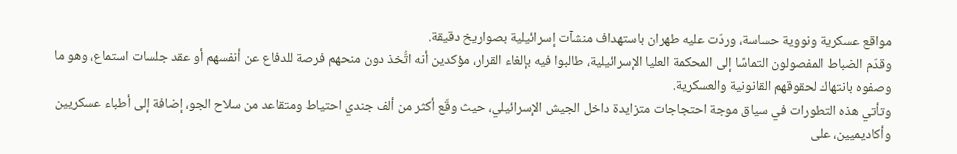مواقع عسكرية ونووية حساسة، وردّت عليه طهران باستهداف منشآت إسرائيلية بصواريخ دقيقة.
وقدّم الضباط المفصولون التماسًا إلى المحكمة العليا الإسرائيلية، طالبوا فيه بإلغاء القرار، مؤكدين أنه اتُّخذ دون منحهم فرصة للدفاع عن أنفسهم أو عقد جلسات استماع، وهو ما وصفوه بانتهاك لحقوقهم القانونية والعسكرية.
وتأتي هذه التطورات في سياق موجة احتجاجات متزايدة داخل الجيش الإسرائيلي، حيث وقّع أكثر من ألف جندي احتياط ومتقاعد من سلاح الجو، إضافة إلى أطباء عسكريين وأكاديميين، على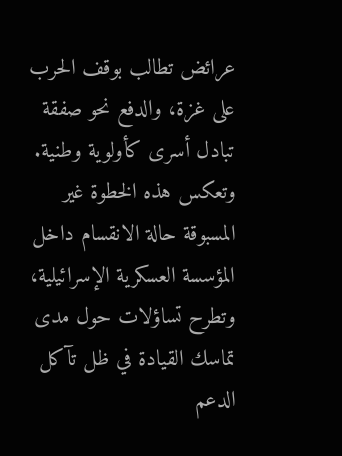عرائض تطالب بوقف الحرب على غزة، والدفع نحو صفقة تبادل أسرى كأولوية وطنية.
وتعكس هذه الخطوة غير المسبوقة حالة الانقسام داخل المؤسسة العسكرية الإسرائيلية، وتطرح تساؤلات حول مدى تماسك القيادة في ظل تآكل الدعم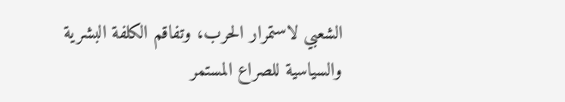الشعبي لاستمرار الحرب، وتفاقم الكلفة البشرية والسياسية للصراع المستمر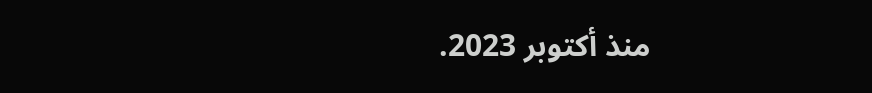منذ أكتوبر 2023.